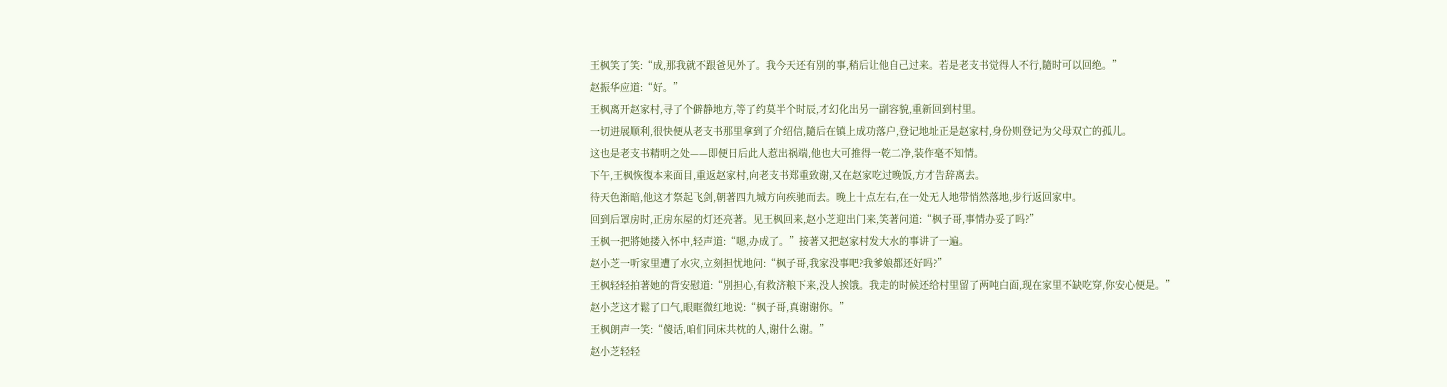王枫笑了笑:“成,那我就不跟爸见外了。我今天还有別的事,稍后让他自己过来。若是老支书觉得人不行,隨时可以回绝。”
赵振华应道:“好。”
王枫离开赵家村,寻了个僻静地方,等了约莫半个时辰,才幻化出另一副容貌,重新回到村里。
一切进展顺利,很快便从老支书那里拿到了介绍信,隨后在镇上成功落户,登记地址正是赵家村,身份则登记为父母双亡的孤儿。
这也是老支书精明之处——即便日后此人惹出祸端,他也大可推得一乾二净,装作毫不知情。
下午,王枫恢復本来面目,重返赵家村,向老支书郑重致谢,又在赵家吃过晚饭,方才告辞离去。
待天色渐暗,他这才祭起飞剑,朝著四九城方向疾驰而去。晚上十点左右,在一处无人地带悄然落地,步行返回家中。
回到后罩房时,正房东屋的灯还亮著。见王枫回来,赵小芝迎出门来,笑著问道:“枫子哥,事情办妥了吗?”
王枫一把將她搂入怀中,轻声道:“嗯,办成了。”接著又把赵家村发大水的事讲了一遍。
赵小芝一听家里遭了水灾,立刻担忧地问:“枫子哥,我家没事吧?我爹娘都还好吗?”
王枫轻轻拍著她的背安慰道:“別担心,有救济粮下来,没人挨饿。我走的时候还给村里留了两吨白面,现在家里不缺吃穿,你安心便是。”
赵小芝这才鬆了口气,眼眶微红地说:“枫子哥,真谢谢你。”
王枫朗声一笑:“傻话,咱们同床共枕的人,谢什么谢。”
赵小芝轻轻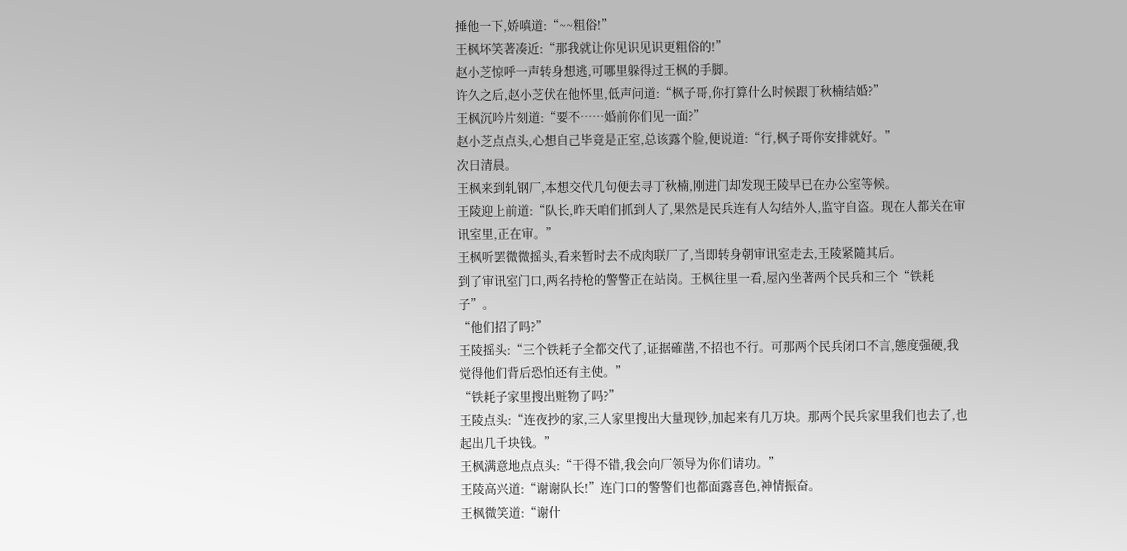捶他一下,娇嗔道:“~~粗俗!”
王枫坏笑著凑近:“那我就让你见识见识更粗俗的!”
赵小芝惊呼一声转身想逃,可哪里躲得过王枫的手脚。
许久之后,赵小芝伏在他怀里,低声问道:“枫子哥,你打算什么时候跟丁秋楠结婚?”
王枫沉吟片刻道:“要不……婚前你们见一面?”
赵小芝点点头,心想自己毕竟是正室,总该露个脸,便说道:“行,枫子哥你安排就好。”
次日清晨。
王枫来到轧钢厂,本想交代几句便去寻丁秋楠,刚进门却发现王陵早已在办公室等候。
王陵迎上前道:“队长,昨天咱们抓到人了,果然是民兵连有人勾结外人,监守自盗。现在人都关在审讯室里,正在审。”
王枫听罢微微摇头,看来暂时去不成肉联厂了,当即转身朝审讯室走去,王陵紧隨其后。
到了审讯室门口,两名持枪的警警正在站岗。王枫往里一看,屋內坐著两个民兵和三个“铁耗子”。
“他们招了吗?”
王陵摇头:“三个铁耗子全都交代了,证据確凿,不招也不行。可那两个民兵闭口不言,態度强硬,我觉得他们背后恐怕还有主使。”
“铁耗子家里搜出赃物了吗?”
王陵点头:“连夜抄的家,三人家里搜出大量现钞,加起来有几万块。那两个民兵家里我们也去了,也起出几千块钱。”
王枫满意地点点头:“干得不错,我会向厂领导为你们请功。”
王陵高兴道:“谢谢队长!”连门口的警警们也都面露喜色,神情振奋。
王枫微笑道:“谢什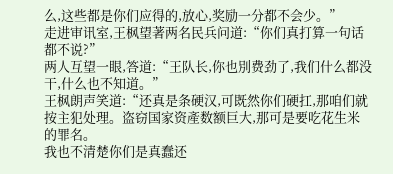么,这些都是你们应得的,放心,奖励一分都不会少。”
走进审讯室,王枫望著两名民兵问道:“你们真打算一句话都不说?”
两人互望一眼,答道:“王队长,你也別费劲了,我们什么都没干,什么也不知道。”
王枫朗声笑道:“还真是条硬汉,可既然你们硬扛,那咱们就按主犯处理。盗窃国家资產数额巨大,那可是要吃花生米的罪名。
我也不清楚你们是真蠢还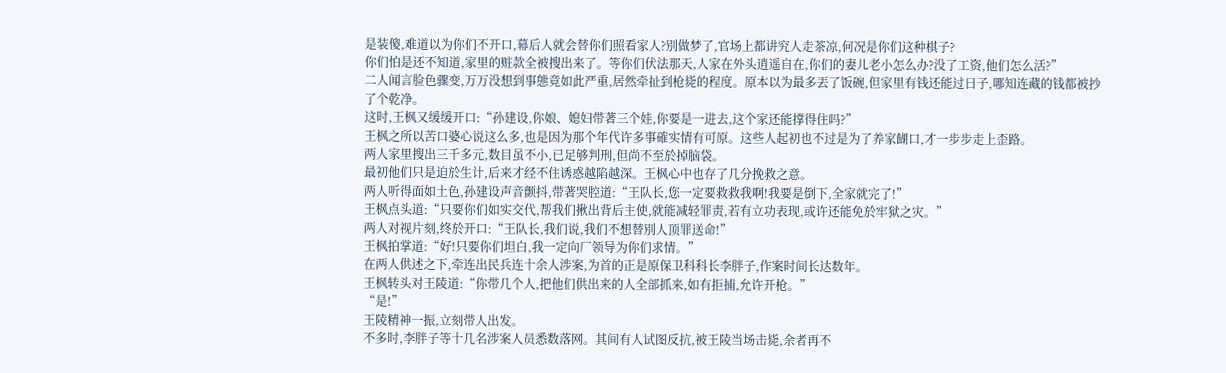是装傻,难道以为你们不开口,幕后人就会替你们照看家人?別做梦了,官场上都讲究人走茶凉,何况是你们这种棋子?
你们怕是还不知道,家里的赃款全被搜出来了。等你们伏法那天,人家在外头逍遥自在,你们的妻儿老小怎么办?没了工资,他们怎么活?”
二人闻言脸色骤变,万万没想到事態竟如此严重,居然牵扯到枪毙的程度。原本以为最多丟了饭碗,但家里有钱还能过日子,哪知连藏的钱都被抄了个乾净。
这时,王枫又缓缓开口:“孙建设,你娘、媳妇带著三个娃,你要是一进去,这个家还能撑得住吗?”
王枫之所以苦口婆心说这么多,也是因为那个年代许多事確实情有可原。这些人起初也不过是为了养家餬口,才一步步走上歪路。
两人家里搜出三千多元,数目虽不小,已足够判刑,但尚不至於掉脑袋。
最初他们只是迫於生计,后来才经不住诱惑越陷越深。王枫心中也存了几分挽救之意。
两人听得面如土色,孙建设声音颤抖,带著哭腔道:“王队长,您一定要救救我啊!我要是倒下,全家就完了!”
王枫点头道:“只要你们如实交代,帮我们揪出背后主使,就能减轻罪责,若有立功表现,或许还能免於牢狱之灾。”
两人对视片刻,终於开口:“王队长,我们说,我们不想替別人顶罪送命!”
王枫拍掌道:“好!只要你们坦白,我一定向厂领导为你们求情。”
在两人供述之下,牵连出民兵连十余人涉案,为首的正是原保卫科科长李胖子,作案时间长达数年。
王枫转头对王陵道:“你带几个人,把他们供出来的人全部抓来,如有拒捕,允许开枪。”
“是!”
王陵精神一振,立刻带人出发。
不多时,李胖子等十几名涉案人员悉数落网。其间有人试图反抗,被王陵当场击毙,余者再不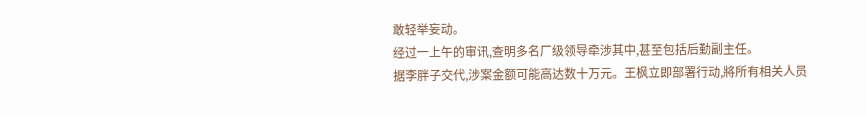敢轻举妄动。
经过一上午的审讯,查明多名厂级领导牵涉其中,甚至包括后勤副主任。
据李胖子交代,涉案金额可能高达数十万元。王枫立即部署行动,將所有相关人员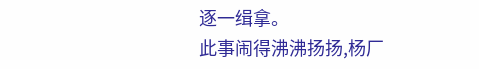逐一缉拿。
此事闹得沸沸扬扬,杨厂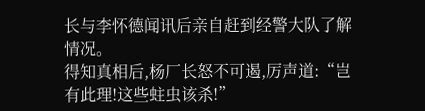长与李怀德闻讯后亲自赶到经警大队了解情况。
得知真相后,杨厂长怒不可遏,厉声道:“岂有此理!这些蛀虫该杀!”